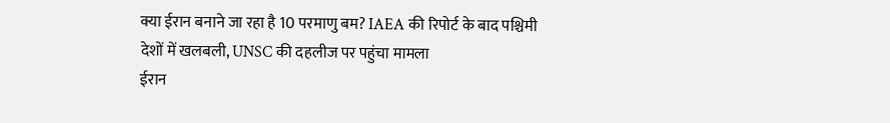क्या ईरान बनाने जा रहा है 10 परमाणु बम? IAEA की रिपोर्ट के बाद पश्चिमी देशों में खलबली, UNSC की दहलीज पर पहुंचा मामला
ईरान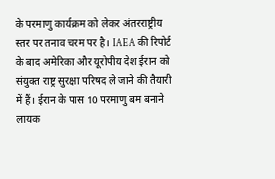के परमाणु कार्यक्रम को लेकर अंतरराष्ट्रीय स्तर पर तनाव चरम पर है। IAEA की रिपोर्ट के बाद अमेरिका और यूरोपीय देश ईरान को संयुक्त राष्ट्र सुरक्षा परिषद ले जाने की तैयारी में हैं। ईरान के पास 10 परमाणु बम बनाने लायक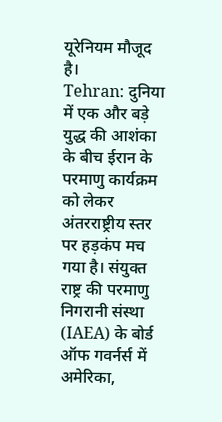यूरेनियम मौजूद है।
Tehran: दुनिया में एक और बड़े युद्ध की आशंका के बीच ईरान के परमाणु कार्यक्रम को लेकर अंतरराष्ट्रीय स्तर पर हड़कंप मच गया है। संयुक्त राष्ट्र की परमाणु निगरानी संस्था (IAEA) के बोर्ड ऑफ गवर्नर्स में अमेरिका,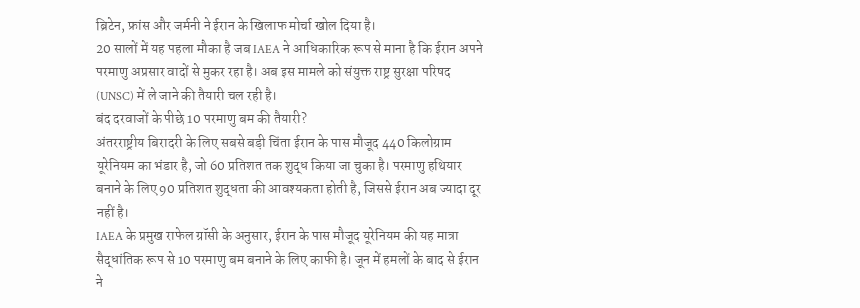ब्रिटेन, फ्रांस और जर्मनी ने ईरान के खिलाफ मोर्चा खोल दिया है।
20 सालों में यह पहला मौका है जब IAEA ने आधिकारिक रूप से माना है कि ईरान अपने परमाणु अप्रसार वादों से मुकर रहा है। अब इस मामले को संयुक्त राष्ट्र सुरक्षा परिषद (UNSC) में ले जाने की तैयारी चल रही है।
बंद दरवाजों के पीछे 10 परमाणु बम की तैयारी?
अंतरराष्ट्रीय बिरादरी के लिए सबसे बड़ी चिंता ईरान के पास मौजूद 440 किलोग्राम यूरेनियम का भंडार है, जो 60 प्रतिशत तक शुद्ध किया जा चुका है। परमाणु हथियार बनाने के लिए 90 प्रतिशत शुद्धता की आवश्यकता होती है, जिससे ईरान अब ज्यादा दूर नहीं है।
IAEA के प्रमुख राफेल ग्रॉसी के अनुसार, ईरान के पास मौजूद यूरेनियम की यह मात्रा सैद्धांतिक रूप से 10 परमाणु बम बनाने के लिए काफी है। जून में हमलों के बाद से ईरान ने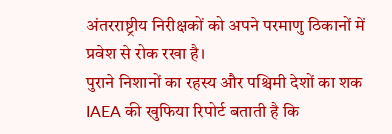अंतरराष्ट्रीय निरीक्षकों को अपने परमाणु ठिकानों में प्रवेश से रोक रखा है।
पुराने निशानों का रहस्य और पश्चिमी देशों का शक
IAEA की खुफिया रिपोर्ट बताती है कि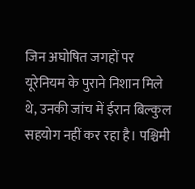जिन अघोषित जगहों पर यूरेनियम के पुराने निशान मिले थे, उनकी जांच में ईरान बिल्कुल सहयोग नहीं कर रहा है। पश्चिमी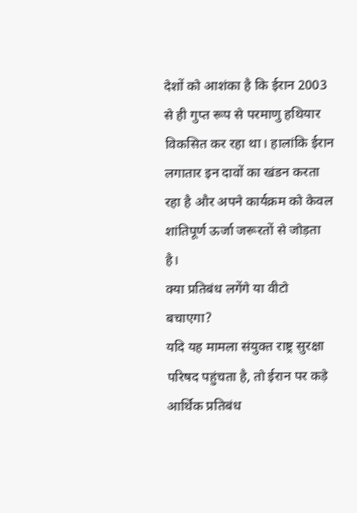देशों को आशंका है कि ईरान 2003 से ही गुप्त रूप से परमाणु हथियार विकसित कर रहा था। हालांकि ईरान लगातार इन दावों का खंडन करता रहा है और अपने कार्यक्रम को केवल शांतिपूर्ण ऊर्जा जरूरतों से जोड़ता है।
क्या प्रतिबंध लगेंगे या वीटो बचाएगा?
यदि यह मामला संयुक्त राष्ट्र सुरक्षा परिषद पहुंचता है, तो ईरान पर कड़े आर्थिक प्रतिबंध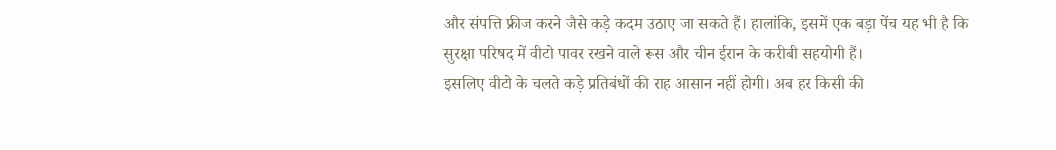और संपत्ति फ्रीज करने जैसे कड़े कदम उठाए जा सकते हैं। हालांकि, इसमें एक बड़ा पेंच यह भी है कि सुरक्षा परिषद में वीटो पावर रखने वाले रूस और चीन ईरान के करीबी सहयोगी हैं।
इसलिए वीटो के चलते कड़े प्रतिबंधों की राह आसान नहीं होगी। अब हर किसी की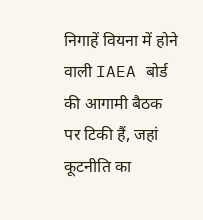निगाहें वियना में होने वाली IAEA बोर्ड की आगामी बैठक पर टिकी हैं, जहां कूटनीति का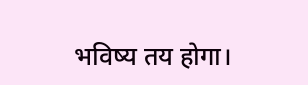भविष्य तय होगा।